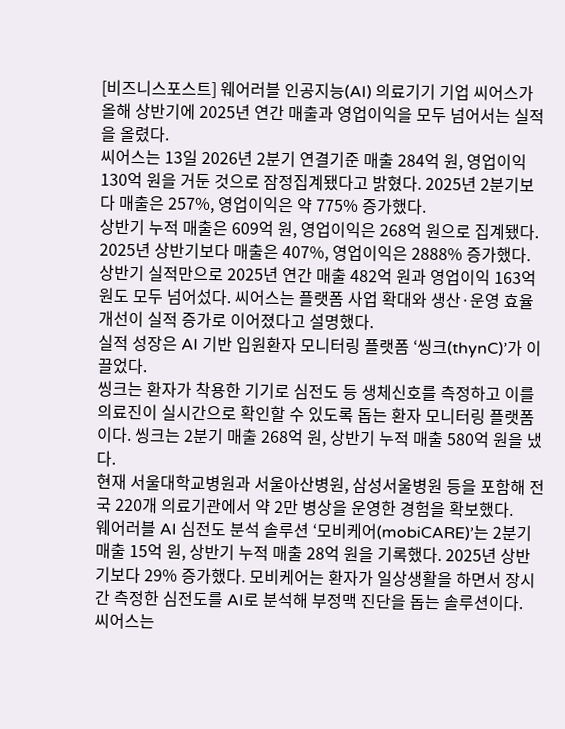[비즈니스포스트] 웨어러블 인공지능(AI) 의료기기 기업 씨어스가 올해 상반기에 2025년 연간 매출과 영업이익을 모두 넘어서는 실적을 올렸다.
씨어스는 13일 2026년 2분기 연결기준 매출 284억 원, 영업이익 130억 원을 거둔 것으로 잠정집계됐다고 밝혔다. 2025년 2분기보다 매출은 257%, 영업이익은 약 775% 증가했다.
상반기 누적 매출은 609억 원, 영업이익은 268억 원으로 집계됐다. 2025년 상반기보다 매출은 407%, 영업이익은 2888% 증가했다.
상반기 실적만으로 2025년 연간 매출 482억 원과 영업이익 163억 원도 모두 넘어섰다. 씨어스는 플랫폼 사업 확대와 생산·운영 효율 개선이 실적 증가로 이어졌다고 설명했다.
실적 성장은 AI 기반 입원환자 모니터링 플랫폼 ‘씽크(thynC)’가 이끌었다.
씽크는 환자가 착용한 기기로 심전도 등 생체신호를 측정하고 이를 의료진이 실시간으로 확인할 수 있도록 돕는 환자 모니터링 플랫폼이다. 씽크는 2분기 매출 268억 원, 상반기 누적 매출 580억 원을 냈다.
현재 서울대학교병원과 서울아산병원, 삼성서울병원 등을 포함해 전국 220개 의료기관에서 약 2만 병상을 운영한 경험을 확보했다.
웨어러블 AI 심전도 분석 솔루션 ‘모비케어(mobiCARE)’는 2분기 매출 15억 원, 상반기 누적 매출 28억 원을 기록했다. 2025년 상반기보다 29% 증가했다. 모비케어는 환자가 일상생활을 하면서 장시간 측정한 심전도를 AI로 분석해 부정맥 진단을 돕는 솔루션이다.
씨어스는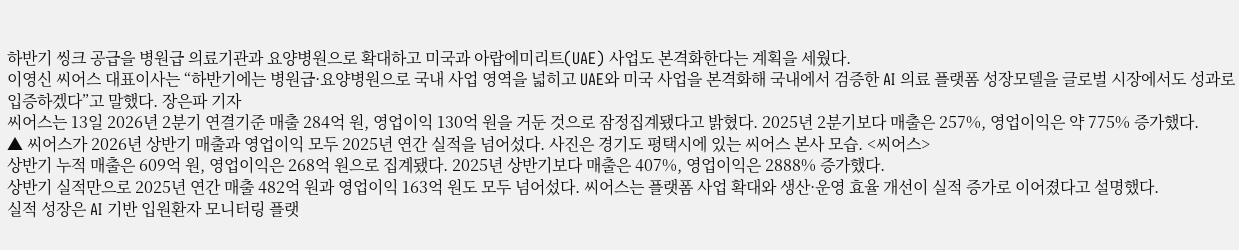하반기 씽크 공급을 병원급 의료기관과 요양병원으로 확대하고 미국과 아랍에미리트(UAE) 사업도 본격화한다는 계획을 세웠다.
이영신 씨어스 대표이사는 “하반기에는 병원급·요양병원으로 국내 사업 영역을 넓히고 UAE와 미국 사업을 본격화해 국내에서 검증한 AI 의료 플랫폼 성장모델을 글로벌 시장에서도 성과로 입증하겠다”고 말했다. 장은파 기자
씨어스는 13일 2026년 2분기 연결기준 매출 284억 원, 영업이익 130억 원을 거둔 것으로 잠정집계됐다고 밝혔다. 2025년 2분기보다 매출은 257%, 영업이익은 약 775% 증가했다.
▲ 씨어스가 2026년 상반기 매출과 영업이익 모두 2025년 연간 실적을 넘어섰다. 사진은 경기도 평택시에 있는 씨어스 본사 모습. <씨어스>
상반기 누적 매출은 609억 원, 영업이익은 268억 원으로 집계됐다. 2025년 상반기보다 매출은 407%, 영업이익은 2888% 증가했다.
상반기 실적만으로 2025년 연간 매출 482억 원과 영업이익 163억 원도 모두 넘어섰다. 씨어스는 플랫폼 사업 확대와 생산·운영 효율 개선이 실적 증가로 이어졌다고 설명했다.
실적 성장은 AI 기반 입원환자 모니터링 플랫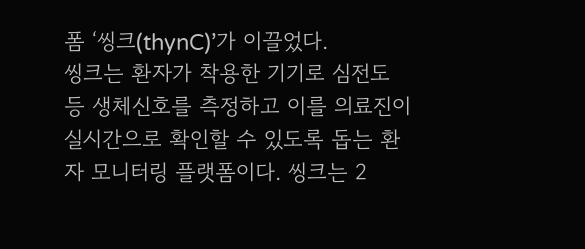폼 ‘씽크(thynC)’가 이끌었다.
씽크는 환자가 착용한 기기로 심전도 등 생체신호를 측정하고 이를 의료진이 실시간으로 확인할 수 있도록 돕는 환자 모니터링 플랫폼이다. 씽크는 2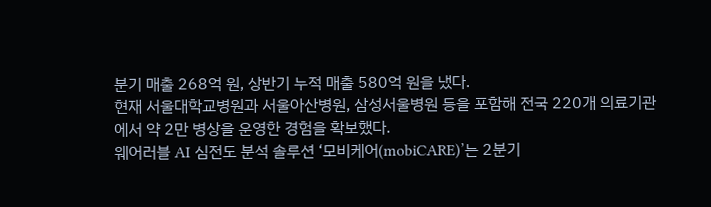분기 매출 268억 원, 상반기 누적 매출 580억 원을 냈다.
현재 서울대학교병원과 서울아산병원, 삼성서울병원 등을 포함해 전국 220개 의료기관에서 약 2만 병상을 운영한 경험을 확보했다.
웨어러블 AI 심전도 분석 솔루션 ‘모비케어(mobiCARE)’는 2분기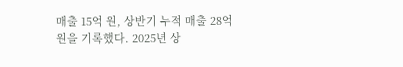매출 15억 원, 상반기 누적 매출 28억 원을 기록했다. 2025년 상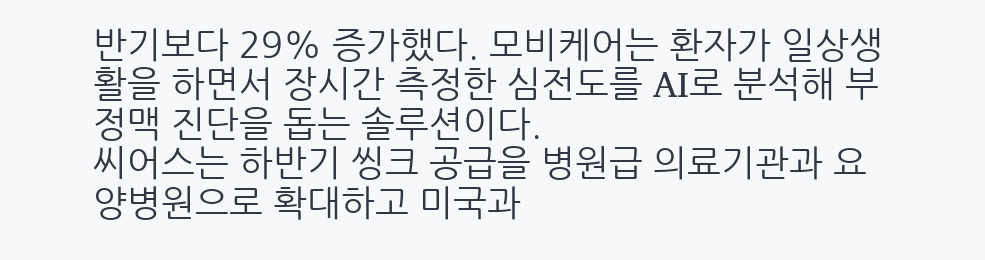반기보다 29% 증가했다. 모비케어는 환자가 일상생활을 하면서 장시간 측정한 심전도를 AI로 분석해 부정맥 진단을 돕는 솔루션이다.
씨어스는 하반기 씽크 공급을 병원급 의료기관과 요양병원으로 확대하고 미국과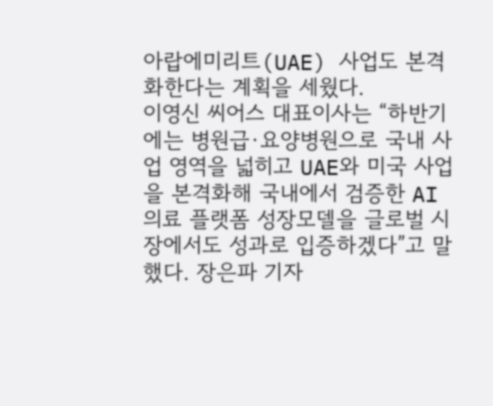아랍에미리트(UAE) 사업도 본격화한다는 계획을 세웠다.
이영신 씨어스 대표이사는 “하반기에는 병원급·요양병원으로 국내 사업 영역을 넓히고 UAE와 미국 사업을 본격화해 국내에서 검증한 AI 의료 플랫폼 성장모델을 글로벌 시장에서도 성과로 입증하겠다”고 말했다. 장은파 기자